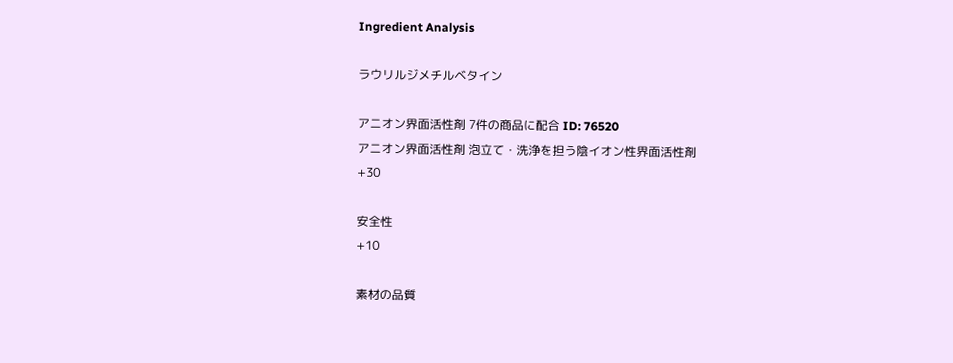Ingredient Analysis

ラウリルジメチルベタイン

アニオン界面活性剤 7件の商品に配合 ID: 76520
アニオン界面活性剤 泡立て・洗浄を担う陰イオン性界面活性剤
+30

安全性
+10

素材の品質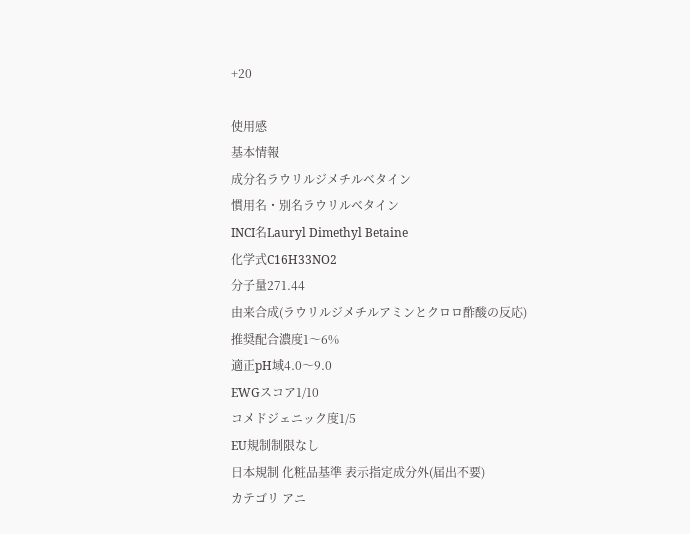+20

使用感
基本情報
成分名ラウリルジメチルベタイン
慣用名・別名ラウリルベタイン
INCI名Lauryl Dimethyl Betaine
化学式C16H33NO2
分子量271.44
由来合成(ラウリルジメチルアミンとクロロ酢酸の反応)
推奨配合濃度1〜6%
適正pH域4.0〜9.0
EWGスコア1/10
コメドジェニック度1/5
EU規制制限なし
日本規制 化粧品基準 表示指定成分外(届出不要)
カテゴリ アニ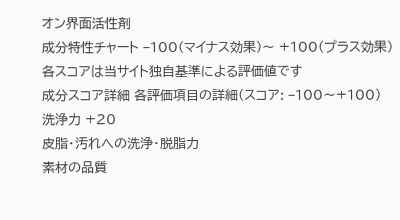オン界面活性剤
成分特性チャート −100(マイナス効果)〜 +100(プラス効果)
各スコアは当サイト独自基準による評価値です
成分スコア詳細 各評価項目の詳細(スコア: −100〜+100)
洗浄力 +20
皮脂・汚れへの洗浄・脱脂力
素材の品質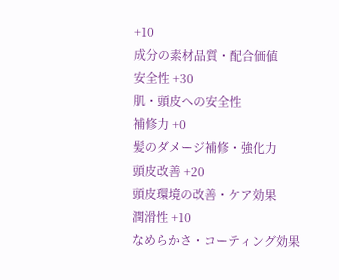+10
成分の素材品質・配合価値
安全性 +30
肌・頭皮への安全性
補修力 +0
髪のダメージ補修・強化力
頭皮改善 +20
頭皮環境の改善・ケア効果
潤滑性 +10
なめらかさ・コーティング効果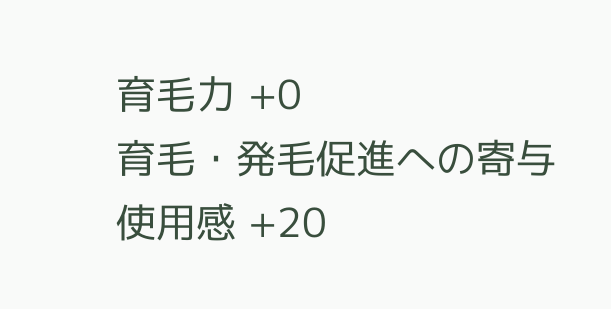育毛力 +0
育毛・発毛促進への寄与
使用感 +20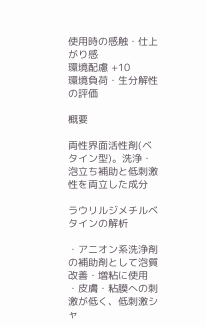使用時の感触・仕上がり感
環境配慮 +10
環境負荷・生分解性の評価

概要

両性界面活性剤(ベタイン型)。洗浄・泡立ち補助と低刺激性を両立した成分

ラウリルジメチルベタインの解析

・アニオン系洗浄剤の補助剤として泡質改善・増粘に使用 ・皮膚・粘膜への刺激が低く、低刺激シャ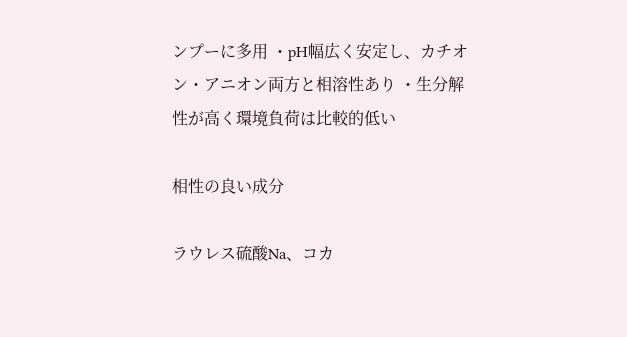ンプーに多用 ・pH幅広く安定し、カチオン・アニオン両方と相溶性あり ・生分解性が高く環境負荷は比較的低い

相性の良い成分

ラウレス硫酸Na、コカ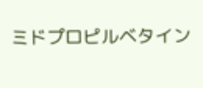ミドプロピルベタイン